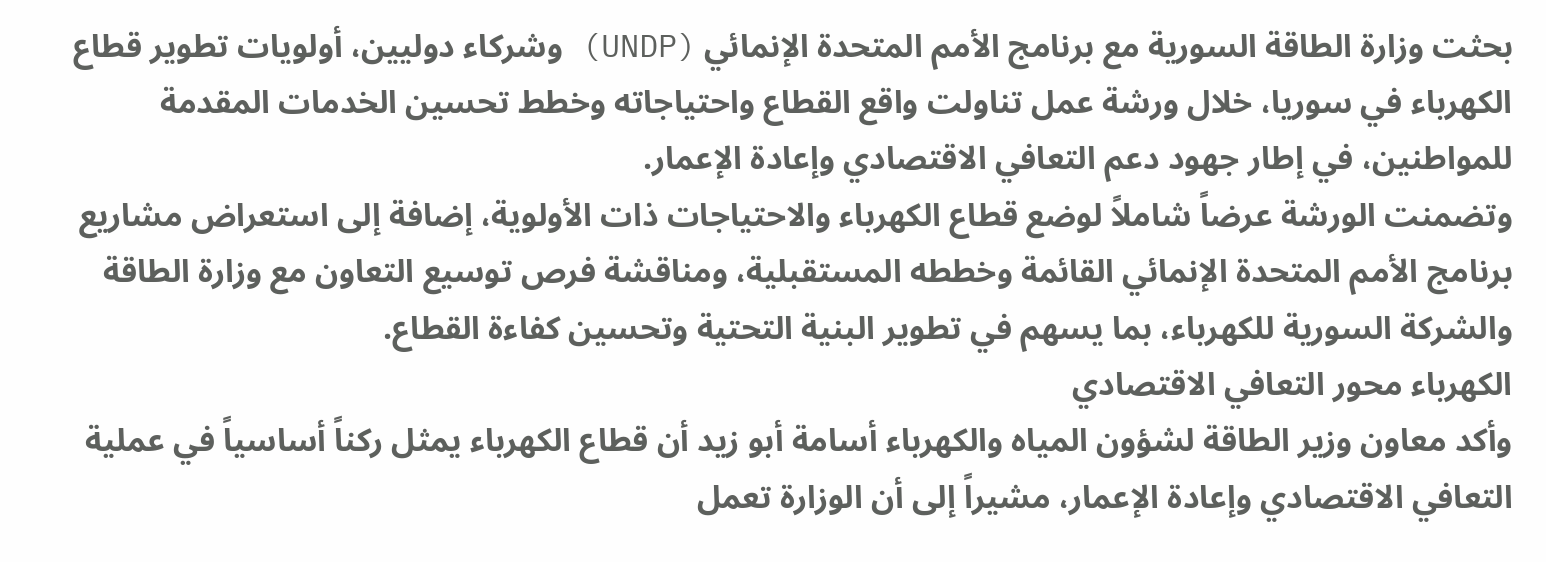بحثت وزارة الطاقة السورية مع برنامج الأمم المتحدة الإنمائي (UNDP) وشركاء دوليين، أولويات تطوير قطاع الكهرباء في سوريا، خلال ورشة عمل تناولت واقع القطاع واحتياجاته وخطط تحسين الخدمات المقدمة للمواطنين، في إطار جهود دعم التعافي الاقتصادي وإعادة الإعمار.
وتضمنت الورشة عرضاً شاملاً لوضع قطاع الكهرباء والاحتياجات ذات الأولوية، إضافة إلى استعراض مشاريع برنامج الأمم المتحدة الإنمائي القائمة وخططه المستقبلية، ومناقشة فرص توسيع التعاون مع وزارة الطاقة والشركة السورية للكهرباء، بما يسهم في تطوير البنية التحتية وتحسين كفاءة القطاع.
الكهرباء محور التعافي الاقتصادي
وأكد معاون وزير الطاقة لشؤون المياه والكهرباء أسامة أبو زيد أن قطاع الكهرباء يمثل ركناً أساسياً في عملية التعافي الاقتصادي وإعادة الإعمار، مشيراً إلى أن الوزارة تعمل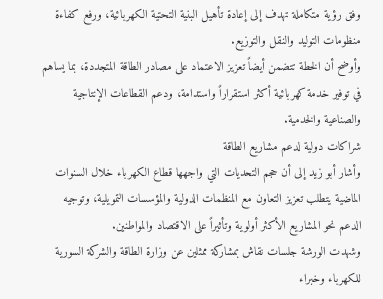وفق رؤية متكاملة تهدف إلى إعادة تأهيل البنية التحتية الكهربائية، ورفع كفاءة منظومات التوليد والنقل والتوزيع.
وأوضح أن الخطة تتضمن أيضاً تعزيز الاعتماد على مصادر الطاقة المتجددة، بما يساهم في توفير خدمة كهربائية أكثر استقراراً واستدامة، ودعم القطاعات الإنتاجية والصناعية والخدمية.
شراكات دولية لدعم مشاريع الطاقة
وأشار أبو زيد إلى أن حجم التحديات التي واجهها قطاع الكهرباء خلال السنوات الماضية يتطلب تعزيز التعاون مع المنظمات الدولية والمؤسسات التمويلية، وتوجيه الدعم نحو المشاريع الأكثر أولوية وتأثيراً على الاقتصاد والمواطنين.
وشهدت الورشة جلسات نقاش بمشاركة ممثلين عن وزارة الطاقة والشركة السورية للكهرباء وخبراء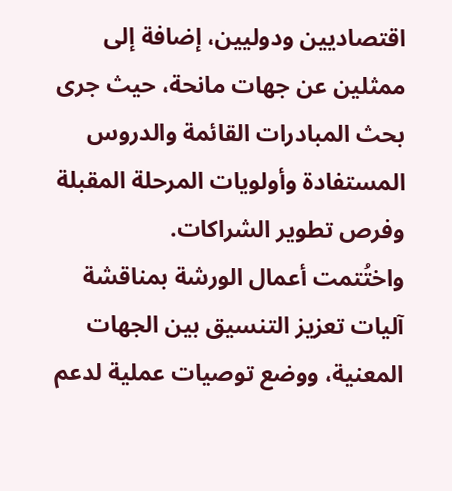اقتصاديين ودوليين، إضافة إلى ممثلين عن جهات مانحة، حيث جرى بحث المبادرات القائمة والدروس المستفادة وأولويات المرحلة المقبلة وفرص تطوير الشراكات.
واختُتمت أعمال الورشة بمناقشة آليات تعزيز التنسيق بين الجهات المعنية، ووضع توصيات عملية لدعم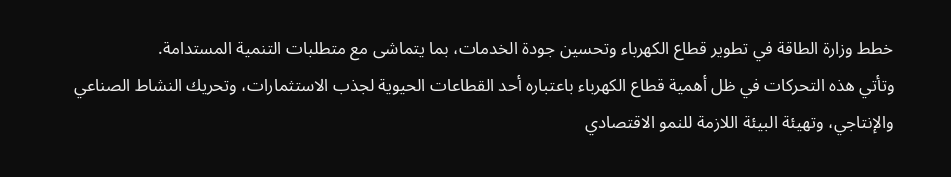خطط وزارة الطاقة في تطوير قطاع الكهرباء وتحسين جودة الخدمات، بما يتماشى مع متطلبات التنمية المستدامة.
وتأتي هذه التحركات في ظل أهمية قطاع الكهرباء باعتباره أحد القطاعات الحيوية لجذب الاستثمارات، وتحريك النشاط الصناعي والإنتاجي، وتهيئة البيئة اللازمة للنمو الاقتصادي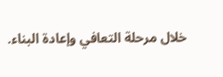خلال مرحلة التعافي وإعادة البناء.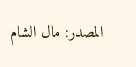المصدر: مال الشام